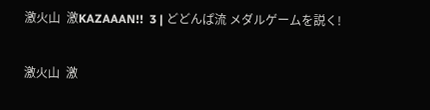激火山  激KAZAAAN!!  3 | どどんぱ流 メダルゲームを説く!

激火山  激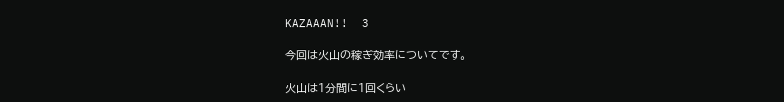KAZAAAN!!  3

今回は火山の稼ぎ効率についてです。

火山は1分間に1回くらい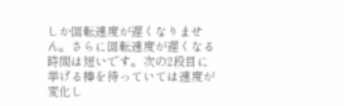しか回転速度が遅くなりません。さらに回転速度が遅くなる時間は短いです。次の2段目に挙げる棒を待っていては速度が変化し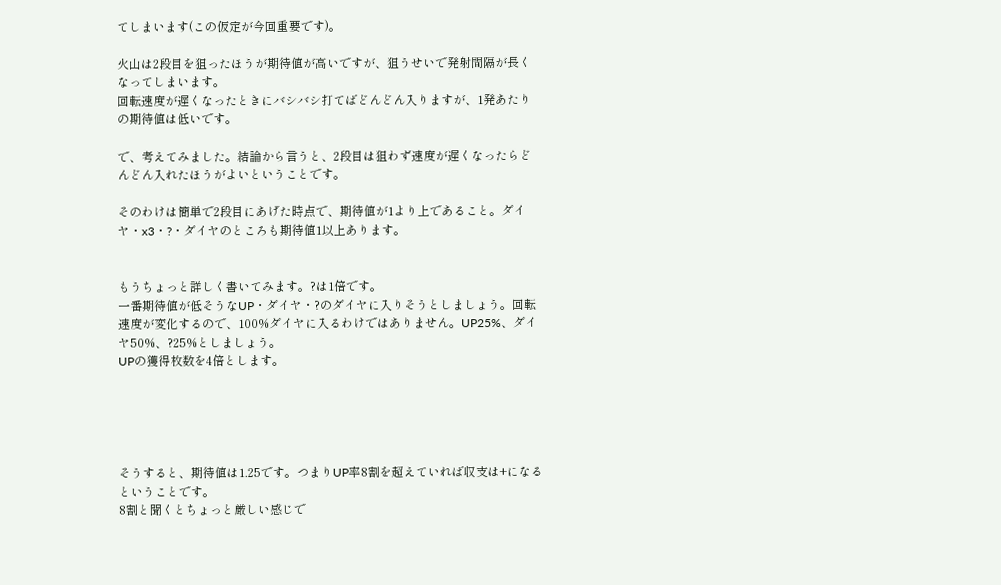てしまいます(この仮定が今回重要です)。

火山は2段目を狙ったほうが期待値が高いですが、狙うせいで発射間隔が長くなってしまいます。
回転速度が遅くなったときにバシバシ打てばどんどん入りますが、1発あたりの期待値は低いです。

で、考えてみました。結論から言うと、2段目は狙わず速度が遅くなったらどんどん入れたほうがよいということです。

そのわけは簡単で2段目にあげた時点で、期待値が1より上であること。ダイヤ・x3・?・ダイヤのところも期待値1以上あります。


もうちょっと詳しく書いてみます。?は1倍です。
一番期待値が低そうなUP・ダイヤ・?のダイヤに入りそうとしましょう。回転速度が変化するので、100%ダイヤに入るわけではありません。UP25%、ダイヤ50%、?25%としましょう。
UPの獲得枚数を4倍とします。





そうすると、期待値は1.25です。つまりUP率8割を超えていれば収支は+になるということです。
8割と聞くとちょっと厳しい感じで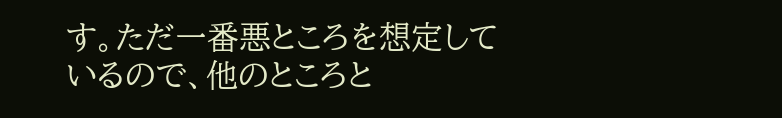す。ただ一番悪ところを想定しているので、他のところと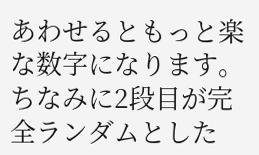あわせるともっと楽な数字になります。
ちなみに2段目が完全ランダムとした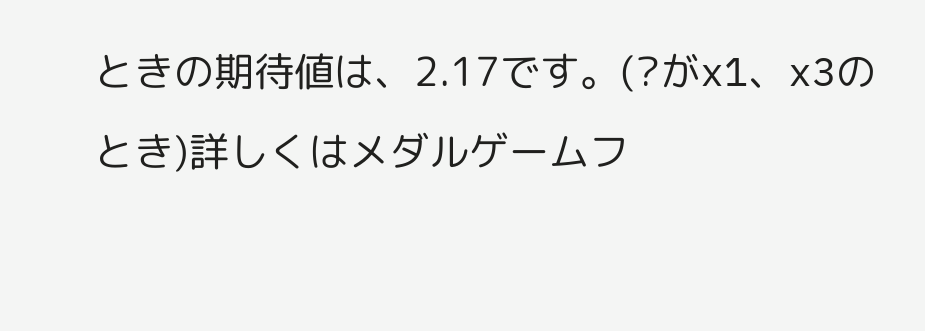ときの期待値は、2.17です。(?がx1、x3のとき)詳しくはメダルゲームフ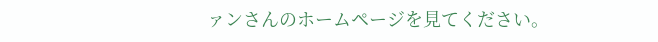ァンさんのホームページを見てください。